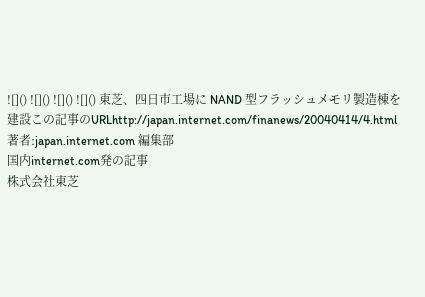![]() ![]() ![]() ![]() 東芝、四日市工場に NAND 型フラッシュメモリ製造棟を建設この記事のURLhttp://japan.internet.com/finanews/20040414/4.html
著者:japan.internet.com 編集部
国内internet.com発の記事
株式会社東芝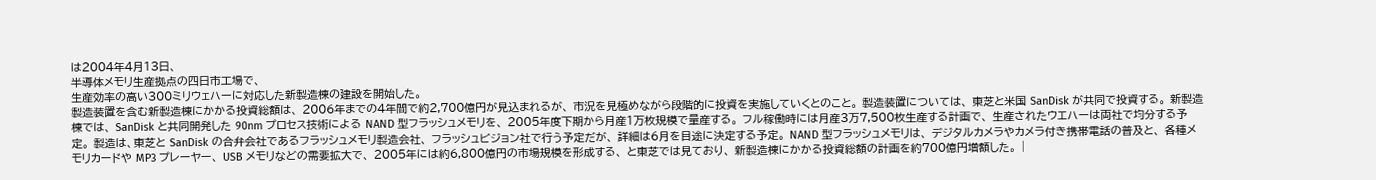は2004年4月13日、
半導体メモリ生産拠点の四日市工場で、
生産効率の高い300ミリウェハーに対応した新製造棟の建設を開始した。
製造装置を含む新製造棟にかかる投資総額は、 2006年までの4年間で約2,700億円が見込まれるが、 市況を見極めながら段階的に投資を実施していくとのこと。 製造装置については、 東芝と米国 SanDisk が共同で投資する。 新製造棟では、 SanDisk と共同開発した 90nm プロセス技術による NAND 型フラッシュメモリを、 2005年度下期から月産1万枚規模で量産する。 フル稼働時には月産3万7,500枚生産する計画で、 生産されたウエハーは両社で均分する予定。 製造は、東芝と SanDisk の合弁会社であるフラッシュメモリ製造会社、 フラッシュビジョン社で行う予定だが、 詳細は6月を目途に決定する予定。 NAND 型フラッシュメモリは、 デジタルカメラやカメラ付き携帯電話の普及と、 各種メモリカードや MP3 プレーヤー、 USB メモリなどの需要拡大で、 2005年には約6,800億円の市場規模を形成する、 と東芝では見ており、 新製造棟にかかる投資総額の計画を約700億円増額した。 |